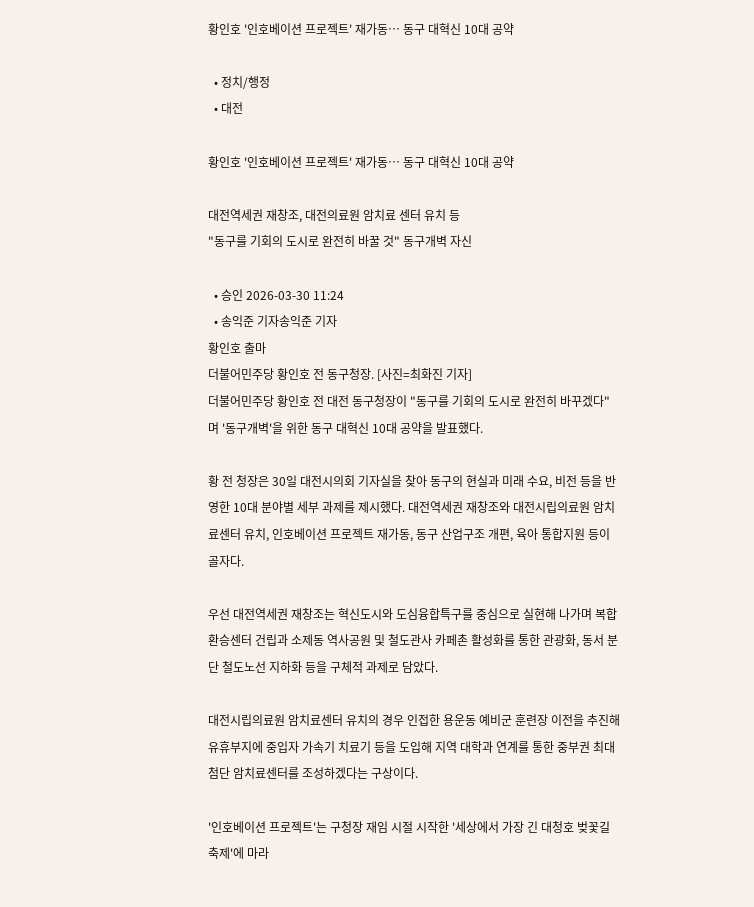황인호 '인호베이션 프로젝트' 재가동… 동구 대혁신 10대 공약

  • 정치/행정
  • 대전

황인호 '인호베이션 프로젝트' 재가동… 동구 대혁신 10대 공약

대전역세권 재창조, 대전의료원 암치료 센터 유치 등
"동구를 기회의 도시로 완전히 바꿀 것" 동구개벽 자신

  • 승인 2026-03-30 11:24
  • 송익준 기자송익준 기자
황인호 출마
더불어민주당 황인호 전 동구청장. [사진=최화진 기자]
더불어민주당 황인호 전 대전 동구청장이 "동구를 기회의 도시로 완전히 바꾸겠다"며 '동구개벽'을 위한 동구 대혁신 10대 공약을 발표했다.

황 전 청장은 30일 대전시의회 기자실을 찾아 동구의 현실과 미래 수요, 비전 등을 반영한 10대 분야별 세부 과제를 제시했다. 대전역세권 재창조와 대전시립의료원 암치료센터 유치, 인호베이션 프로젝트 재가동, 동구 산업구조 개편, 육아 통합지원 등이 골자다.

우선 대전역세권 재창조는 혁신도시와 도심융합특구를 중심으로 실현해 나가며 복합환승센터 건립과 소제동 역사공원 및 철도관사 카페촌 활성화를 통한 관광화, 동서 분단 철도노선 지하화 등을 구체적 과제로 담았다.

대전시립의료원 암치료센터 유치의 경우 인접한 용운동 예비군 훈련장 이전을 추진해 유휴부지에 중입자 가속기 치료기 등을 도입해 지역 대학과 연계를 통한 중부권 최대 첨단 암치료센터를 조성하겠다는 구상이다.

'인호베이션 프로젝트'는 구청장 재임 시절 시작한 '세상에서 가장 긴 대청호 벚꽃길 축제'에 마라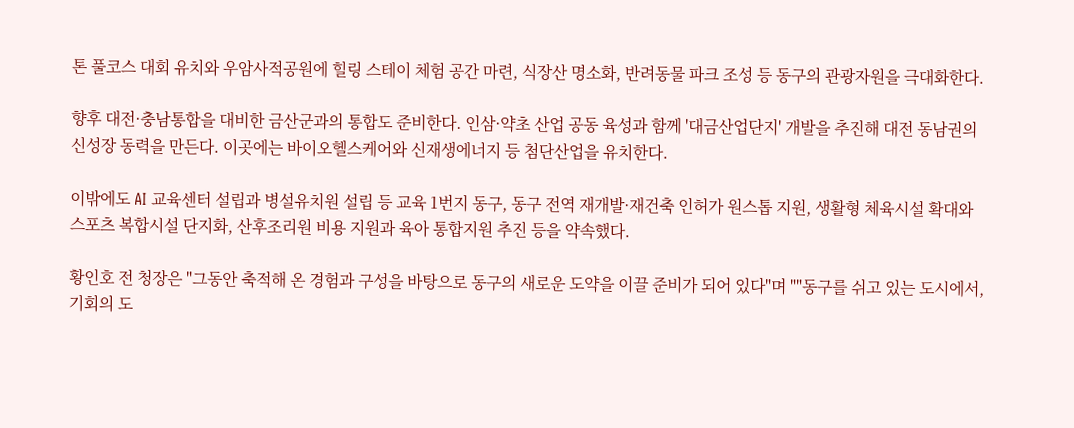톤 풀코스 대회 유치와 우암사적공원에 힐링 스테이 체험 공간 마련, 식장산 명소화, 반려동물 파크 조성 등 동구의 관광자원을 극대화한다.

향후 대전·충남통합을 대비한 금산군과의 통합도 준비한다. 인삼·약초 산업 공동 육성과 함께 '대금산업단지' 개발을 추진해 대전 동남권의 신성장 동력을 만든다. 이곳에는 바이오헬스케어와 신재생에너지 등 첨단산업을 유치한다.

이밖에도 AI 교육센터 설립과 병설유치원 설립 등 교육 1번지 동구, 동구 전역 재개발·재건축 인허가 원스톱 지원, 생활형 체육시설 확대와 스포츠 복합시설 단지화, 산후조리원 비용 지원과 육아 통합지원 추진 등을 약속했다.

황인호 전 청장은 "그동안 축적해 온 경험과 구성을 바탕으로 동구의 새로운 도약을 이끌 준비가 되어 있다"며 ""동구를 쉬고 있는 도시에서, 기회의 도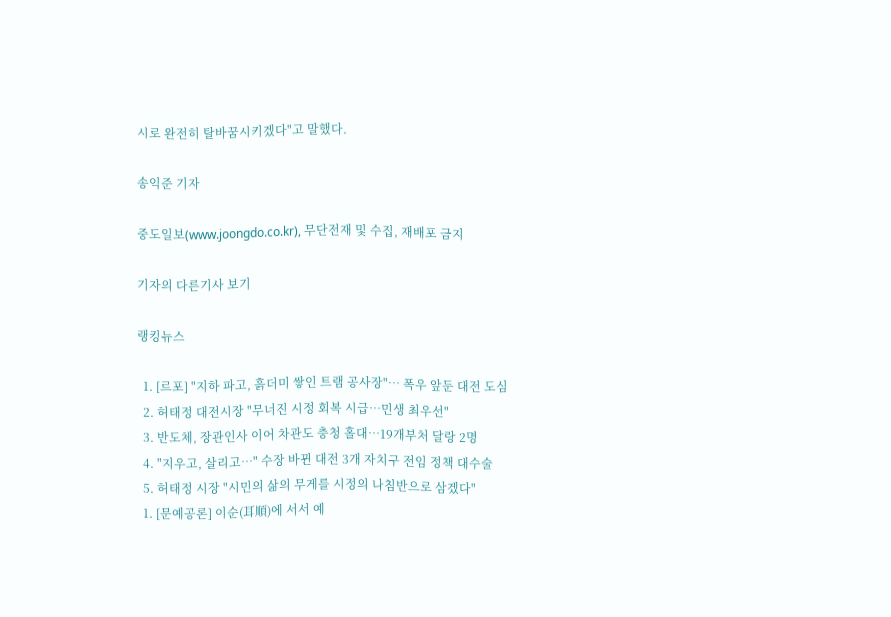시로 완전히 탈바꿈시키겠다"고 말했다.

송익준 기자

중도일보(www.joongdo.co.kr), 무단전재 및 수집, 재배포 금지

기자의 다른기사 보기

랭킹뉴스

  1. [르포] "지하 파고, 흙더미 쌓인 트램 공사장"… 폭우 앞둔 대전 도심
  2. 허태정 대전시장 "무너진 시정 회복 시급…민생 최우선"
  3. 반도체, 장관인사 이어 차관도 충청 홀대…19개부처 달랑 2명
  4. "지우고, 살리고…" 수장 바뀐 대전 3개 자치구 전임 정책 대수술
  5. 허태정 시장 "시민의 삶의 무게를 시정의 나침반으로 삼겠다"
  1. [문예공론] 이순(耳順)에 서서 예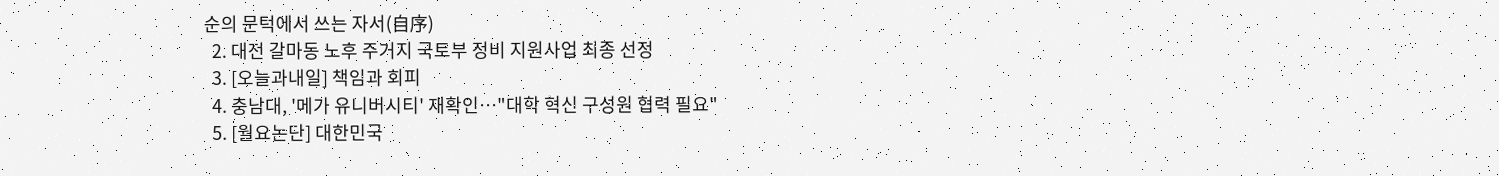순의 문턱에서 쓰는 자서(自序)
  2. 대전 갈마동 노후 주거지 국토부 정비 지원사업 최종 선정
  3. [오늘과내일] 책임과 회피
  4. 충남대, '메가 유니버시티' 재확인…"대학 혁신 구성원 협력 필요"
  5. [월요논단] 대한민국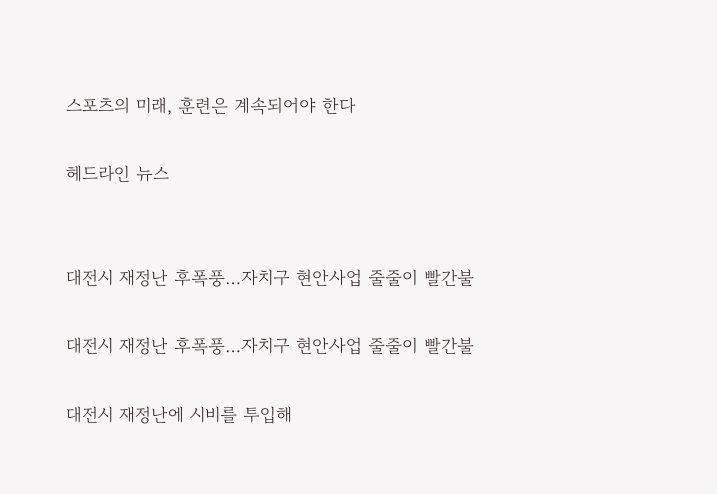스포츠의 미래, 훈련은 계속되어야 한다

헤드라인 뉴스


대전시 재정난 후폭풍…자치구 현안사업 줄줄이 빨간불

대전시 재정난 후폭풍…자치구 현안사업 줄줄이 빨간불

대전시 재정난에 시비를 투입해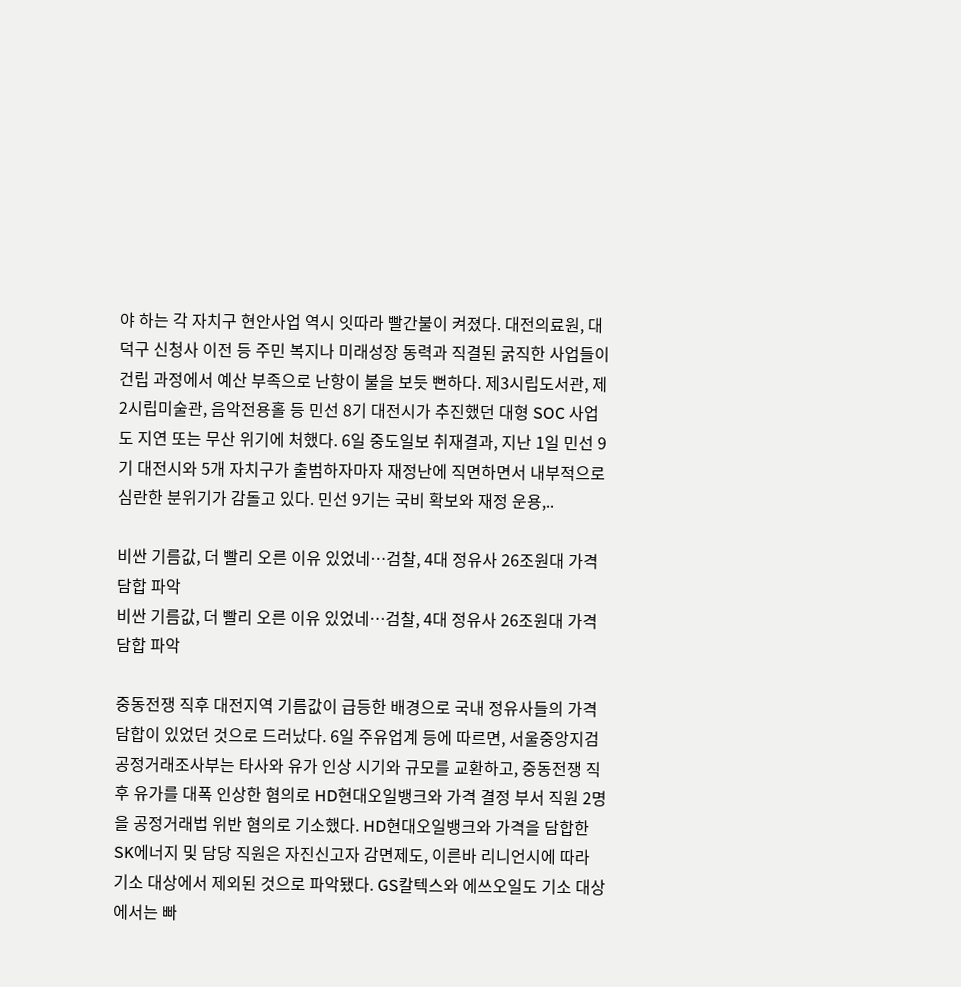야 하는 각 자치구 현안사업 역시 잇따라 빨간불이 켜졌다. 대전의료원, 대덕구 신청사 이전 등 주민 복지나 미래성장 동력과 직결된 굵직한 사업들이 건립 과정에서 예산 부족으로 난항이 불을 보듯 뻔하다. 제3시립도서관, 제2시립미술관, 음악전용홀 등 민선 8기 대전시가 추진했던 대형 SOC 사업도 지연 또는 무산 위기에 처했다. 6일 중도일보 취재결과, 지난 1일 민선 9기 대전시와 5개 자치구가 출범하자마자 재정난에 직면하면서 내부적으로 심란한 분위기가 감돌고 있다. 민선 9기는 국비 확보와 재정 운용,..

비싼 기름값, 더 빨리 오른 이유 있었네…검찰, 4대 정유사 26조원대 가격담합 파악
비싼 기름값, 더 빨리 오른 이유 있었네…검찰, 4대 정유사 26조원대 가격담합 파악

중동전쟁 직후 대전지역 기름값이 급등한 배경으로 국내 정유사들의 가격 담합이 있었던 것으로 드러났다. 6일 주유업계 등에 따르면, 서울중앙지검 공정거래조사부는 타사와 유가 인상 시기와 규모를 교환하고, 중동전쟁 직후 유가를 대폭 인상한 혐의로 HD현대오일뱅크와 가격 결정 부서 직원 2명을 공정거래법 위반 혐의로 기소했다. HD현대오일뱅크와 가격을 담합한 SK에너지 및 담당 직원은 자진신고자 감면제도, 이른바 리니언시에 따라 기소 대상에서 제외된 것으로 파악됐다. GS칼텍스와 에쓰오일도 기소 대상에서는 빠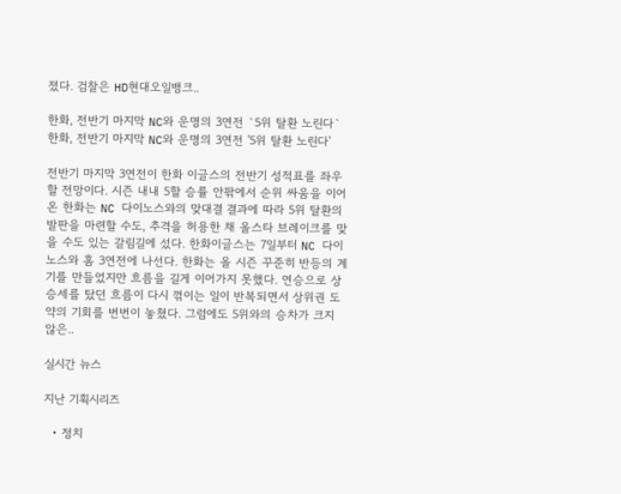졌다. 검찰은 HD현대오일뱅크..

한화, 전반기 마지막 NC와 운명의 3연전 `5위 탈환 노린다`
한화, 전반기 마지막 NC와 운명의 3연전 '5위 탈환 노린다'

전반기 마지막 3연전이 한화 이글스의 전반기 성적표를 좌우할 전망이다. 시즌 내내 5할 승률 안팎에서 순위 싸움을 이어온 한화는 NC 다이노스와의 맞대결 결과에 따라 5위 탈환의 발판을 마련할 수도, 추격을 허용한 채 올스타 브레이크를 맞을 수도 있는 갈림길에 섰다. 한화이글스는 7일부터 NC 다이노스와 홈 3연전에 나선다. 한화는 올 시즌 꾸준히 반등의 계기를 만들었지만 흐름을 길게 이어가지 못했다. 연승으로 상승세를 탔던 흐름이 다시 꺾이는 일이 반복되면서 상위권 도약의 기회를 번번이 놓쳤다. 그럼에도 5위와의 승차가 크지 않은..

실시간 뉴스

지난 기획시리즈

  • 정치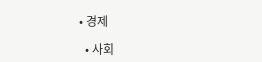• 경제

  • 사회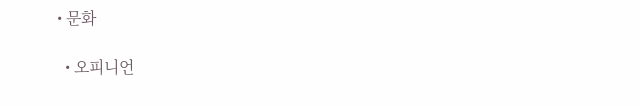• 문화

  • 오피니언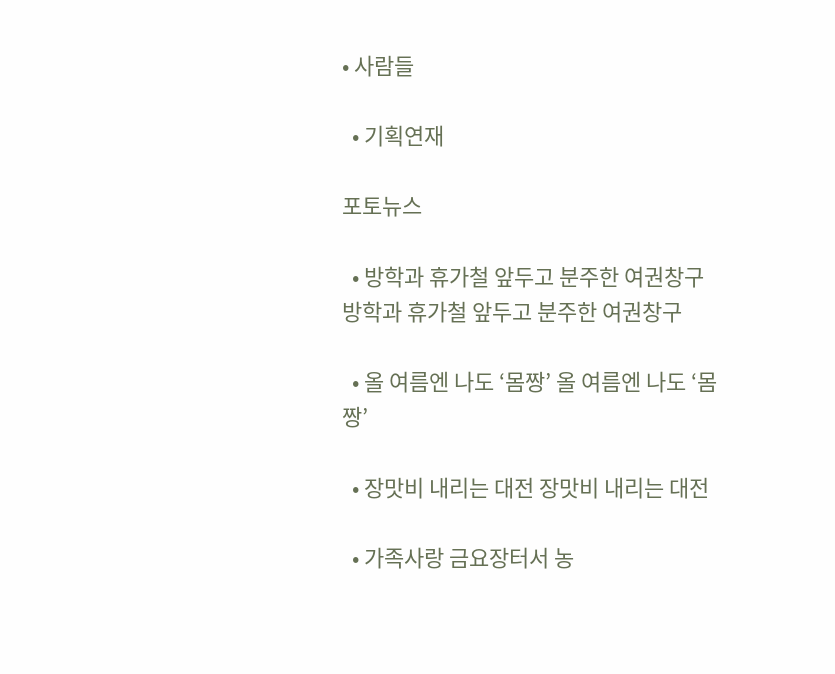• 사람들

  • 기획연재

포토뉴스

  • 방학과 휴가철 앞두고 분주한 여권창구 방학과 휴가철 앞두고 분주한 여권창구

  • 올 여름엔 나도 ‘몸짱’ 올 여름엔 나도 ‘몸짱’

  • 장맛비 내리는 대전 장맛비 내리는 대전

  • 가족사랑 금요장터서 농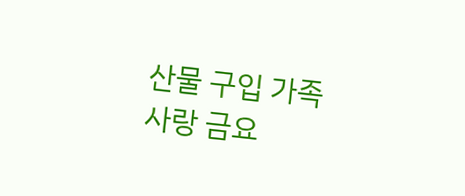산물 구입 가족사랑 금요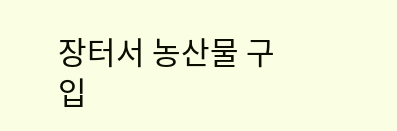장터서 농산물 구입